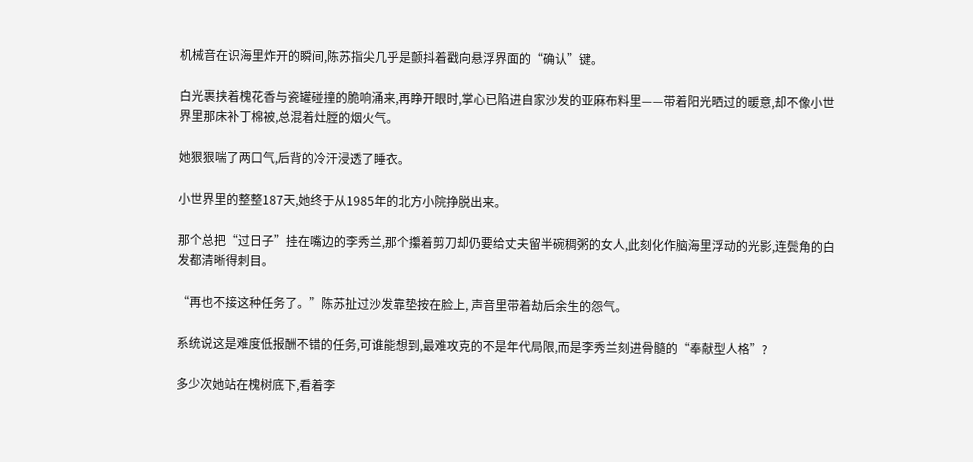机械音在识海里炸开的瞬间,陈苏指尖几乎是颤抖着戳向悬浮界面的“确认”键。

白光裹挟着槐花香与瓷罐碰撞的脆响涌来,再睁开眼时,掌心已陷进自家沙发的亚麻布料里——带着阳光晒过的暖意,却不像小世界里那床补丁棉被,总混着灶膛的烟火气。

她狠狠喘了两口气,后背的冷汗浸透了睡衣。

小世界里的整整187天,她终于从1985年的北方小院挣脱出来。

那个总把“过日子”挂在嘴边的李秀兰,那个攥着剪刀却仍要给丈夫留半碗稠粥的女人,此刻化作脑海里浮动的光影,连鬓角的白发都清晰得刺目。

“再也不接这种任务了。”陈苏扯过沙发靠垫按在脸上, 声音里带着劫后余生的怨气。

系统说这是难度低报酬不错的任务,可谁能想到,最难攻克的不是年代局限,而是李秀兰刻进骨髓的“奉献型人格”?

多少次她站在槐树底下,看着李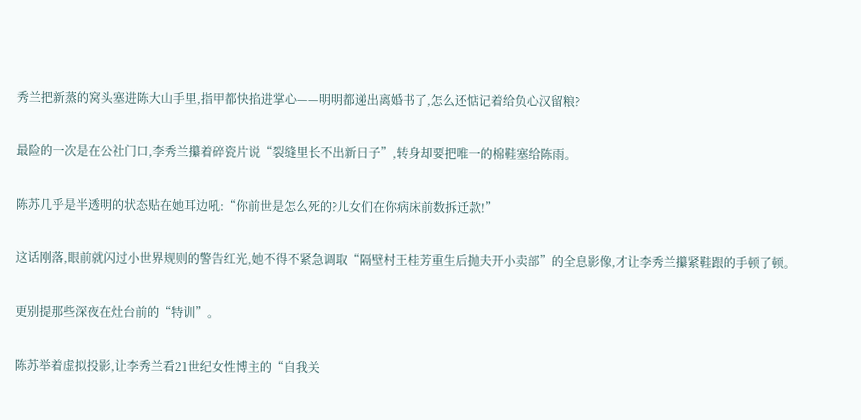秀兰把新蒸的窝头塞进陈大山手里,指甲都快掐进掌心——明明都递出离婚书了,怎么还惦记着给负心汉留粮?

最险的一次是在公社门口,李秀兰攥着碎瓷片说“裂缝里长不出新日子”,转身却要把唯一的棉鞋塞给陈雨。

陈苏几乎是半透明的状态贴在她耳边吼:“你前世是怎么死的?儿女们在你病床前数拆迁款!”

这话刚落,眼前就闪过小世界规则的警告红光,她不得不紧急调取“隔壁村王桂芳重生后抛夫开小卖部”的全息影像,才让李秀兰攥紧鞋跟的手顿了顿。

更别提那些深夜在灶台前的“特训”。

陈苏举着虚拟投影,让李秀兰看21世纪女性博主的“自我关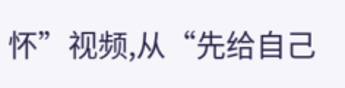怀”视频,从“先给自己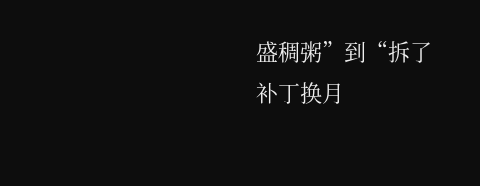盛稠粥”到“拆了补丁换月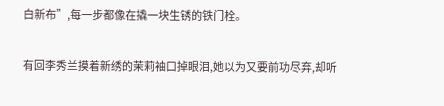白新布”,每一步都像在撬一块生锈的铁门栓。

有回李秀兰摸着新绣的茉莉袖口掉眼泪,她以为又要前功尽弃,却听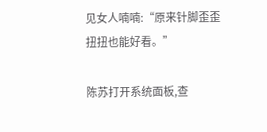见女人喃喃:“原来针脚歪歪扭扭也能好看。”

陈苏打开系统面板,查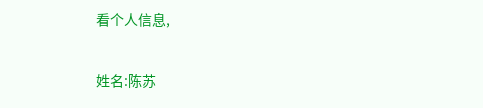看个人信息,

姓名:陈苏